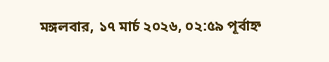মঙ্গলবার, ১৭ মার্চ ২০২৬, ০২:৫৯ পূর্বাহ্ন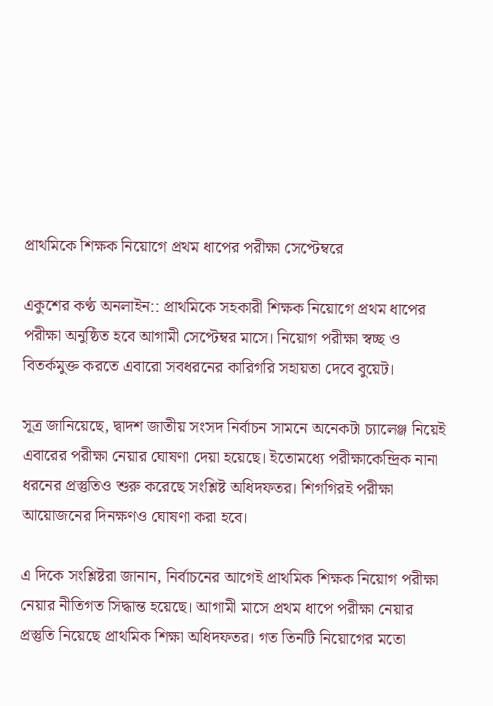প্রাথমিকে শিক্ষক নিয়োগে প্রথম ধাপের পরীক্ষা সেপ্টেম্বরে

একুশের কণ্ঠ অনলাইন:: প্রাথমিকে সহকারী শিক্ষক নিয়োগে প্রথম ধাপের পরীক্ষা অনুষ্ঠিত হবে আগামী সেপ্টেম্বর মাসে। নিয়োগ পরীক্ষা স্বচ্ছ ও বিতর্কমুক্ত করতে এবারো সবধরনের কারিগরি সহায়তা দেবে বুয়েট।

সূত্র জানিয়েছে, দ্বাদশ জাতীয় সংসদ নির্বাচন সামনে অনেকটা চ্যালেঞ্জ নিয়েই এবারের পরীক্ষা নেয়ার ঘোষণা দেয়া হয়েছে। ইতোমধ্যে পরীক্ষাকেন্দ্রিক নানা ধরনের প্রস্তুতিও শুরু করেছে সংশ্লিষ্ট অধিদফতর। শিগগিরই পরীক্ষা আয়োজনের দিনক্ষণও ঘোষণা করা হবে।

এ দিকে সংশ্লিষ্টরা জানান, নির্বাচনের আগেই প্রাথমিক শিক্ষক নিয়োগ পরীক্ষা নেয়ার নীতিগত সিদ্ধান্ত হয়েছে। আগামী মাসে প্রথম ধাপে পরীক্ষা নেয়ার প্রস্তুতি নিয়েছে প্রাথমিক শিক্ষা অধিদফতর। গত তিনটি নিয়োগের মতো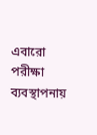এবারো পরীক্ষা ব্যবস্থাপনায়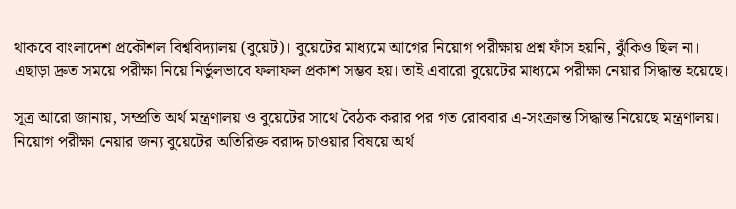থাকবে বাংলাদেশ প্রকৌশল বিশ্ববিদ্যালয় (বুয়েট)। বুয়েটের মাধ্যমে আগের নিয়োগ পরীক্ষায় প্রশ্ন ফাঁস হয়নি, ঝুঁকিও ছিল না। এছাড়া দ্রুত সময়ে পরীক্ষা নিয়ে নির্ভুলভাবে ফলাফল প্রকাশ সম্ভব হয়। তাই এবারো বুয়েটের মাধ্যমে পরীক্ষা নেয়ার সিদ্ধান্ত হয়েছে।

সূত্র আরো জানায়, সম্প্রতি অর্থ মন্ত্রণালয় ও বুয়েটের সাথে বৈঠক করার পর গত রোববার এ-সংক্রান্ত সিদ্ধান্ত নিয়েছে মন্ত্রণালয়। নিয়োগ পরীক্ষা নেয়ার জন্য বুয়েটের অতিরিক্ত বরাদ্দ চাওয়ার বিষয়ে অর্থ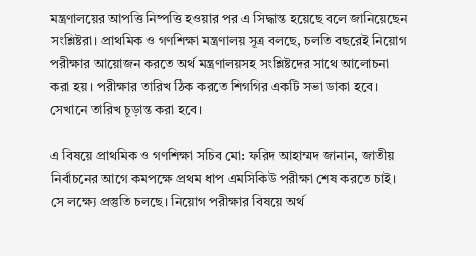মন্ত্রণালয়ের আপত্তি নিষ্পত্তি হওয়ার পর এ সিদ্ধান্ত হয়েছে বলে জানিয়েছেন সংশ্লিষ্টরা। প্রাথমিক ও গণশিক্ষা মন্ত্রণালয় সূত্র বলছে, চলতি বছরেই নিয়োগ পরীক্ষার আয়োজন করতে অর্থ মন্ত্রণালয়সহ সংশ্লিষ্টদের সাথে আলোচনা করা হয়। পরীক্ষার তারিখ ঠিক করতে শিগগির একটি সভা ডাকা হবে। সেখানে তারিখ চূড়ান্ত করা হবে।

এ বিষয়ে প্রাথমিক ও গণশিক্ষা সচিব মো: ফরিদ আহাম্মদ জানান, জাতীয় নির্বাচনের আগে কমপক্ষে প্রথম ধাপ এমসিকিউ পরীক্ষা শেষ করতে চাই। সে লক্ষ্যে প্রস্তুতি চলছে। নিয়োগ পরীক্ষার বিষয়ে অর্থ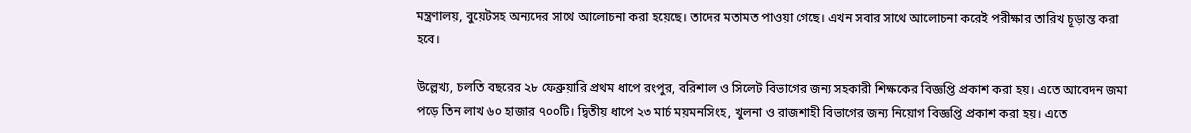মন্ত্রণালয়, বুয়েটসহ অন্যদের সাথে আলোচনা করা হয়েছে। তাদের মতামত পাওয়া গেছে। এখন সবার সাথে আলোচনা করেই পরীক্ষার তারিখ চূড়ান্ত করা হবে।

উল্লেখ্য, চলতি বছরের ২৮ ফেব্রুয়ারি প্রথম ধাপে রংপুর, বরিশাল ও সিলেট বিভাগের জন্য সহকারী শিক্ষকের বিজ্ঞপ্তি প্রকাশ করা হয়। এতে আবেদন জমা পড়ে তিন লাখ ৬০ হাজার ৭০০টি। দ্বিতীয় ধাপে ২৩ মার্চ ময়মনসিংহ, খুলনা ও রাজশাহী বিভাগের জন্য নিয়োগ বিজ্ঞপ্তি প্রকাশ করা হয়। এতে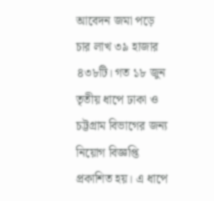আবেদন জমা পড়ে চার লাখ ৩৯ হাজার ৪৩৮টি। গত ১৮ জুন তৃতীয় ধাপে ঢাকা ও চট্টগ্রাম বিভাগের জন্য নিয়োগ বিজ্ঞপ্তি প্রকাশিত হয়। এ ধাপে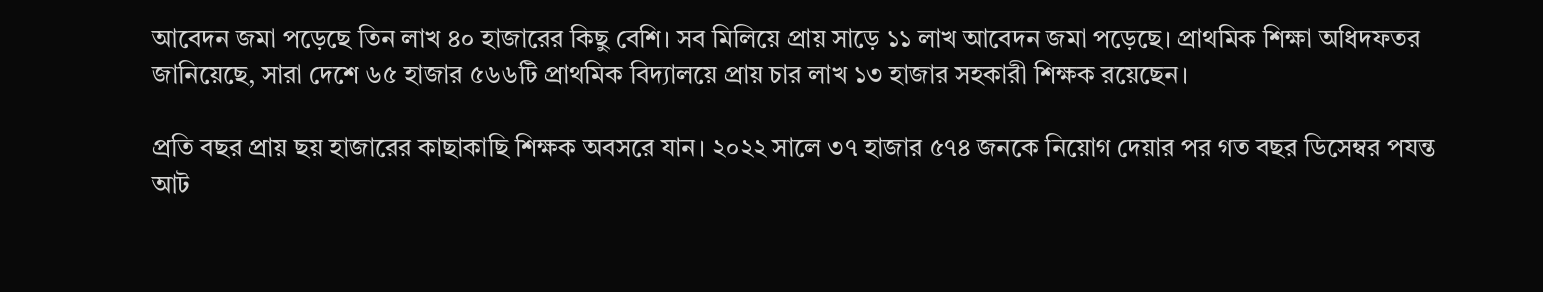আবেদন জমা পড়েছে তিন লাখ ৪০ হাজারের কিছু বেশি। সব মিলিয়ে প্রায় সাড়ে ১১ লাখ আবেদন জমা পড়েছে। প্রাথমিক শিক্ষা অধিদফতর জানিয়েছে, সারা দেশে ৬৫ হাজার ৫৬৬টি প্রাথমিক বিদ্যালয়ে প্রায় চার লাখ ১৩ হাজার সহকারী শিক্ষক রয়েছেন।

প্রতি বছর প্রায় ছয় হাজারের কাছাকাছি শিক্ষক অবসরে যান। ২০২২ সালে ৩৭ হাজার ৫৭৪ জনকে নিয়োগ দেয়ার পর গত বছর ডিসেম্বর পযন্ত আট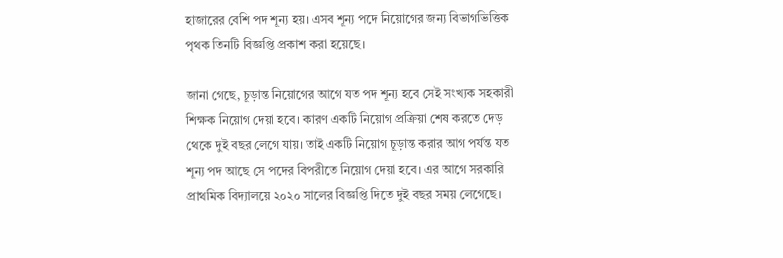হাজারের বেশি পদ শূন্য হয়। এসব শূন্য পদে নিয়োগের জন্য বিভাগভিত্তিক পৃথক তিনটি বিজ্ঞপ্তি প্রকাশ করা হয়েছে।

জানা গেছে, চূড়ান্ত নিয়োগের আগে যত পদ শূন্য হবে সেই সংখ্যক সহকারী শিক্ষক নিয়োগ দেয়া হবে। কারণ একটি নিয়োগ প্রক্রিয়া শেষ করতে দেড় থেকে দুই বছর লেগে যায়। তাই একটি নিয়োগ চূড়ান্ত করার আগ পর্যন্ত যত শূন্য পদ আছে সে পদের বিপরীতে নিয়োগ দেয়া হবে। এর আগে সরকারি প্রাথমিক বিদ্যালয়ে ২০২০ সালের বিজ্ঞপ্তি দিতে দুই বছর সময় লেগেছে।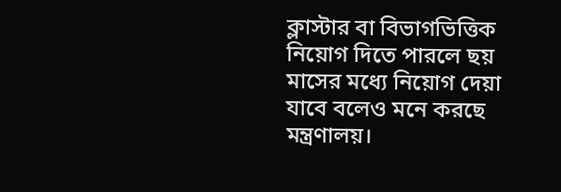ক্লাস্টার বা বিভাগভিত্তিক নিয়োগ দিতে পারলে ছয় মাসের মধ্যে নিয়োগ দেয়া যাবে বলেও মনে করছে মন্ত্রণালয়।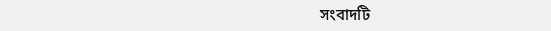সংবাদটি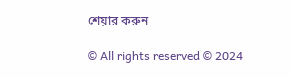শেয়ার করুন

© All rights reserved © 2024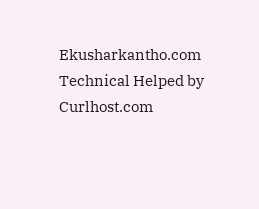Ekusharkantho.com
Technical Helped by Curlhost.com